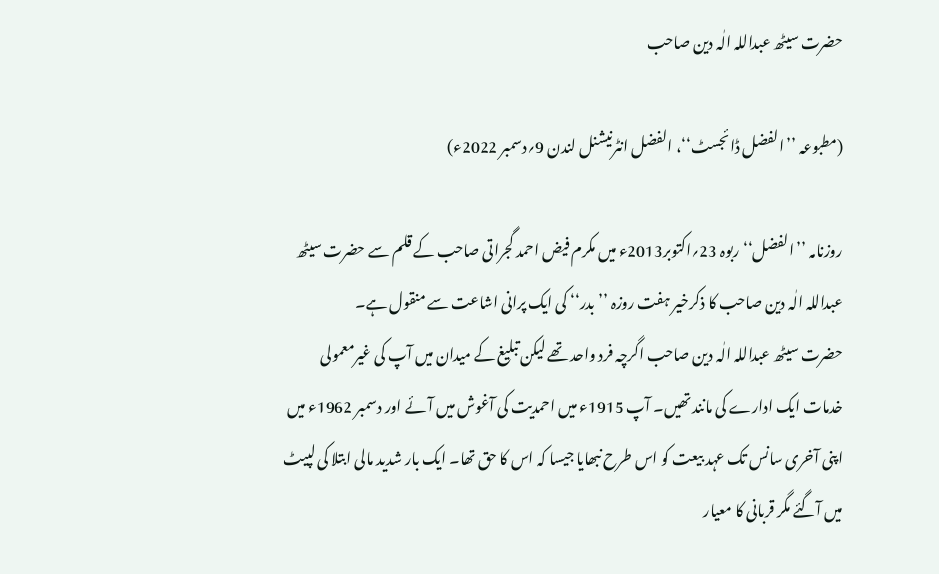حضرت سیٹھ عبداللہ الٰہ دین صاحب

(مطبوعہ ’’الفضل ڈائجسٹ‘‘، الفضل انٹرنیشنل لندن 9؍دسمبر 2022ء)

روزنامہ ’’الفضل‘‘ربوہ 23؍اکتوبر2013ء میں مکرم فیض احمد گجراتی صاحب کے قلم سے حضرت سیٹھ عبداللہ الٰہ دین صاحب کا ذکرخیر ہفت روزہ ’’بدر‘‘ کی ایک پرانی اشاعت سے منقول ہے۔
حضرت سیٹھ عبداللہ الٰہ دین صاحب اگرچہ فرد واحد تھے لیکن تبلیغ کے میدان میں آپ کی غیرمعمولی خدمات ایک ادارے کی مانند تھیں۔ آپ 1915ء میں احمدیت کی آغوش میں آئے اور دسمبر 1962ء میں اپنی آخری سانس تک عہد بیعت کو اس طرح نبھایا جیسا کہ اس کا حق تھا۔ ایک بار شدید مالی ابتلا کی لپیٹ میں آگئے مگر قربانی کا معیار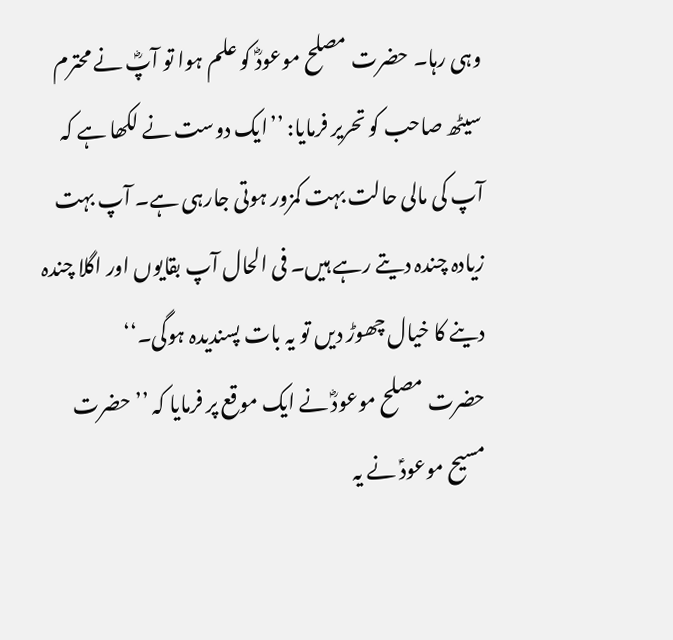وہی رہا۔ حضرت مصلح موعودؓ کو علم ہوا تو آپؓ نے محترم سیٹھ صاحب کو تحریر فرمایا: ’’ایک دوست نے لکھا ہے کہ آپ کی مالی حالت بہت کمزور ہوتی جارہی ہے۔ آپ بہت زیادہ چندہ دیتے رہے ہیں۔ فی الحال آپ بقایوں اور اگلا چندہ دینے کا خیال چھوڑ دیں تو یہ بات پسندیدہ ہوگی۔‘‘
حضرت مصلح موعودؓ نے ایک موقع پر فرمایا کہ ’’حضرت مسیح موعودؑ نے یہ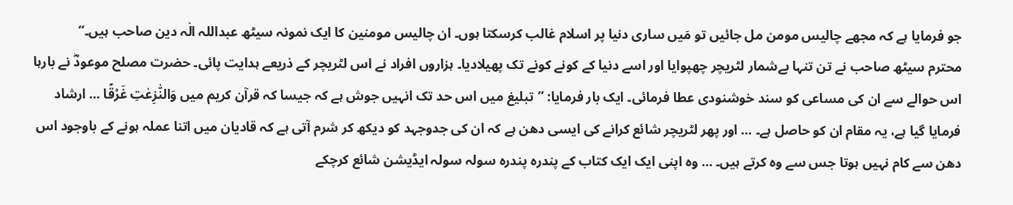جو فرمایا ہے کہ مجھے چالیس مومن مل جائیں تو مَیں ساری دنیا پر اسلام غالب کرسکتا ہوں۔ ان چالیس مومنین کا ایک نمونہ سیٹھ عبداللہ الٰہ دین صاحب ہیں۔‘‘
محترم سیٹھ صاحب نے تن تنہا بےشمار لٹریچر چھپوایا اور اسے دنیا کے کونے کونے تک پھیلادیا۔ ہزاروں افراد نے اس لٹریچر کے ذریعے ہدایت پائی۔ حضرت مصلح موعودؓ نے بارہا اس حوالے سے ان کی مساعی کو سند خوشنودی عطا فرمائی۔ ایک بار فرمایا: ’’تبلیغ میں اس حد تک انہیں جوش ہے کہ جیسا کہ قرآن کریم میں وَالنّٰزِعٰتِ غَرْقًا … ارشاد فرمایا گیا ہے، یہ مقام ان کو حاصل ہے۔ … اور پھر لٹریچر شائع کرانے کی ایسی دھن ہے کہ ان کی جدوجہد کو دیکھ کر شرم آتی ہے کہ قادیان میں اتنا عملہ ہونے کے باوجود اس دھن سے کام نہیں ہوتا جس سے وہ کرتے ہیں۔ … وہ اپنی ایک ایک کتاب کے پندرہ پندرہ سولہ سولہ ایڈیشن شائع کرچکے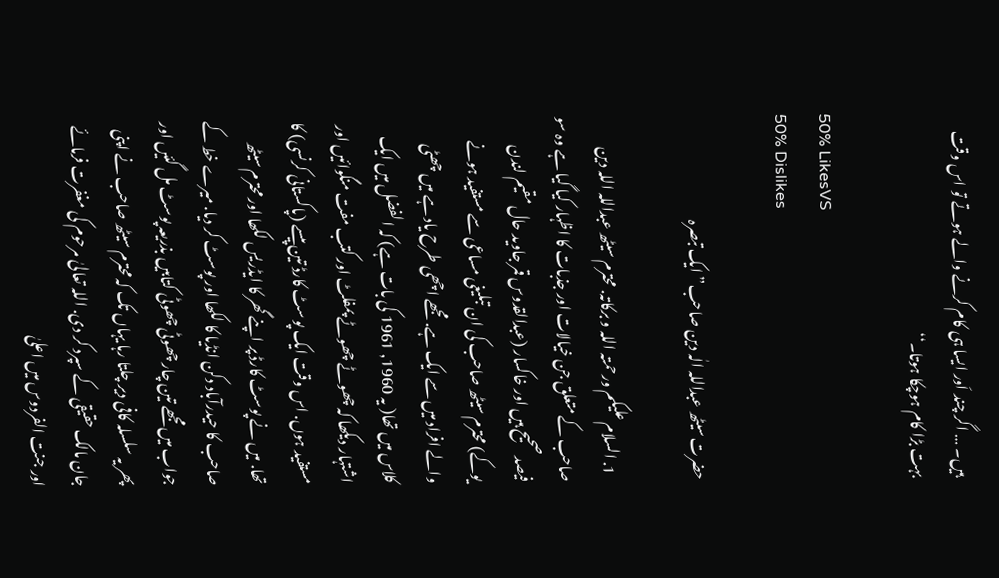ہیں۔ … اگر چند اَور ایسا ہی کام کرنے والے ہوتے تو اس وقت بہت بڑا کام ہوچکا ہوتا۔‘‘

50% LikesVS
50% Dislikes

حضرت سیٹھ عبداللہ الٰہ دین صاحب” ایک تبصرہ

  1. السلام علیکم ورحمتہ اللہ و برکاتہ. محترم سیٹھ عبداللہ اللہ دین صاحب کے متعلق جن خیالات اور جذبات کا اظہار کیا گیا ہے وہ سو فیصد صحیح ہیں اور خاکسار (عبدالقدوس قمر جاوید حال مقیم لندن یوکے) محترم سیٹھ صاحب کی ان تبلیغی مساعی سے مستفید ہونے والے افراد میں سے ایک ہے. مجھے اچھی طرح یاد ہے میں چھٹی کلاس میں تھا( یہ 1960, 1961 کی بات ہے) کہ الفضل میں ایک اشتہار دیکھا کہ چھوٹے چھوٹے پمفلٹ اور کتب مفت منگوائیں اور مستفید ہوں. اس وقت ایک پوسٹ کارڈ تین پیسے (پاکستانی کرنسی) کا تھا. میں نے پوسٹ کارڈ پر اپنے گھر کا ایڈریس لکھا اور محترم سیٹھ صاحب کا حیدرآباد دکن انڈیا کا لکھا اور پوسٹ کر دیا. میرے خط کے جواب میں مجھے تین چار چھوٹی چھوٹی کتابیں بذریعہ پوسٹ مل گئیں اور پھر یہ سلسلہ کافی دیر چلتا رہا یہاں تک کہ محترم سیٹھ صاحب نے اپنی جان مالک حقیقی کے سپرد کر دی. اللہ تعالیٰ مرحوم کی مغفرت فرمائے اور جنت الفردوس میں اعلیٰ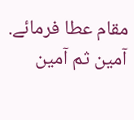مقام عطا فرمائے. آمین ثم آمین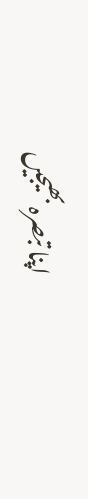اپنا تبصرہ بھیجیں